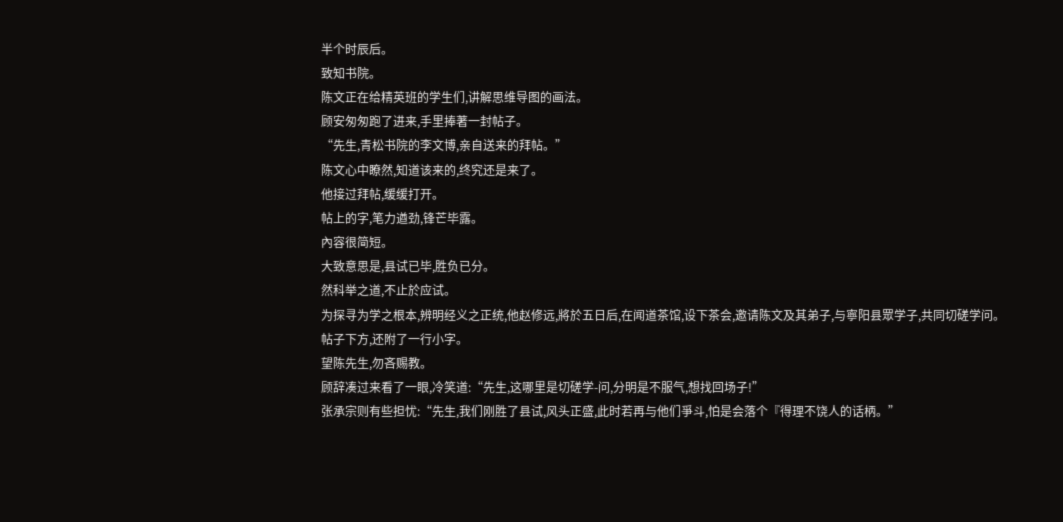半个时辰后。
致知书院。
陈文正在给精英班的学生们,讲解思维导图的画法。
顾安匆匆跑了进来,手里捧著一封帖子。
“先生,青松书院的李文博,亲自送来的拜帖。”
陈文心中瞭然,知道该来的,终究还是来了。
他接过拜帖,缓缓打开。
帖上的字,笔力遒劲,锋芒毕露。
內容很简短。
大致意思是,县试已毕,胜负已分。
然科举之道,不止於应试。
为探寻为学之根本,辨明经义之正统,他赵修远,將於五日后,在闻道茶馆,设下茶会,邀请陈文及其弟子,与寧阳县眾学子,共同切磋学问。
帖子下方,还附了一行小字。
望陈先生,勿吝赐教。
顾辞凑过来看了一眼,冷笑道:“先生,这哪里是切磋学-问,分明是不服气,想找回场子!”
张承宗则有些担忧:“先生,我们刚胜了县试,风头正盛,此时若再与他们爭斗,怕是会落个『得理不饶人的话柄。”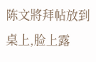陈文將拜帖放到桌上,脸上露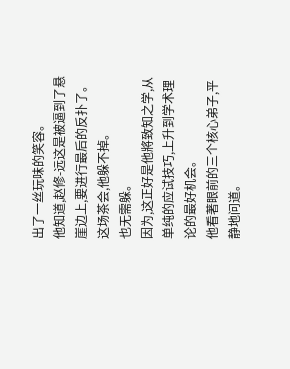出了一丝玩味的笑容。
他知道,赵修-远这是被逼到了悬崖边上,要进行最后的反扑了。
这场茶会,他躲不掉。
也无需躲。
因为,这正好是他將致知之学,从单纯的应试技巧,上升到学术理论的最好机会。
他看著眼前的三个核心弟子,平静地问道。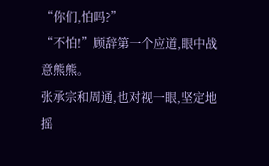“你们,怕吗?”
“不怕!”顾辞第一个应道,眼中战意熊熊。
张承宗和周通,也对视一眼,坚定地摇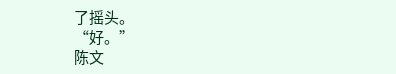了摇头。
“好。”
陈文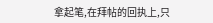拿起笔,在拜帖的回执上,只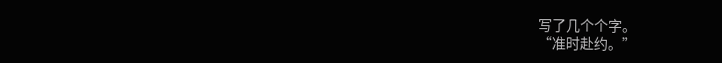写了几个个字。
“准时赴约。”